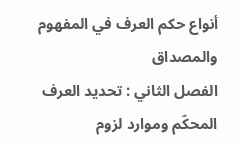أنواع حكم العرف في المفهوم والمصداق
الفصل الثاني : تحديد العرف المحكّم وموارد لزوم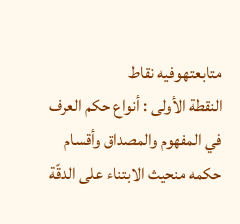متابعتهوفيه نقاط
النقطة الأولى : أنواع حكم العرف في المفهوم والمصداق وأقسام حكمه منحيث الابتناء على الدقّة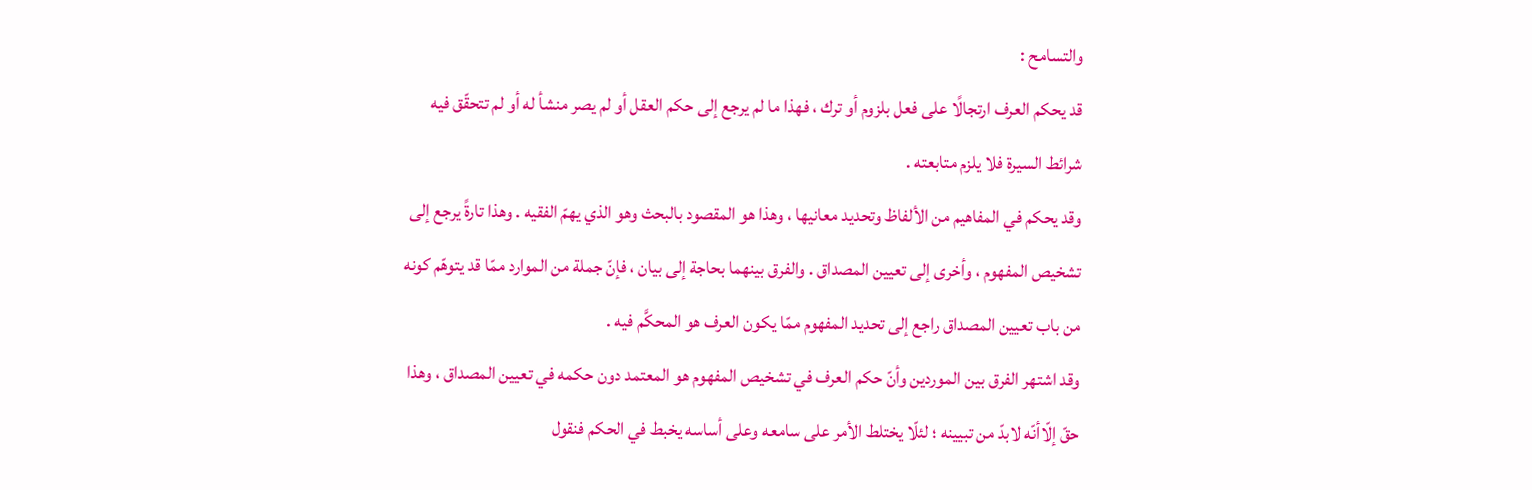والتسامح :
قد يحكم العرف ارتجالًا على فعل بلزوم أو ترك ، فهذا ما لم يرجع إلى حكم العقل أو لم يصر منشأ له أو لم تتحقّق فيه شرائط السيرة فلا يلزم متابعته .
وقد يحكم في المفاهيم من الألفاظ وتحديد معانيها ، وهذا هو المقصود بالبحث وهو الذي يهمّ الفقيه . وهذا تارةً يرجع إلى تشخيص المفهوم ، وأخرى إلى تعيين المصداق . والفرق بينهما بحاجة إلى بيان ، فإنّ جملة من الموارد ممّا قد يتوهّم كونه من باب تعيين المصداق راجع إلى تحديد المفهوم ممّا يكون العرف هو المحكَّم فيه .
وقد اشتهر الفرق بين الموردين وأنّ حكم العرف في تشخيص المفهوم هو المعتمد دون حكمه في تعيين المصداق ، وهذا حقّ إلّاأنّه لابدّ من تبيينه ؛ لئلّا يختلط الأمر على سامعه وعلى أساسه يخبط في الحكم فنقول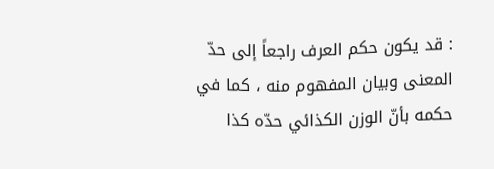: قد يكون حكم العرف راجعاً إلى حدّ المعنى وبيان المفهوم منه ، كما في حكمه بأنّ الوزن الكذائي حدّه كذا